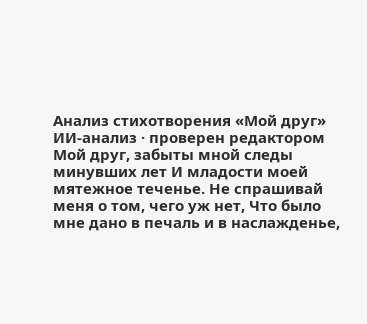Анализ стихотворения «Мой друг»
ИИ-анализ · проверен редактором
Мой друг, забыты мной следы минувших лет И младости моей мятежное теченье. Не спрашивай меня о том, чего уж нет, Что было мне дано в печаль и в наслажденье,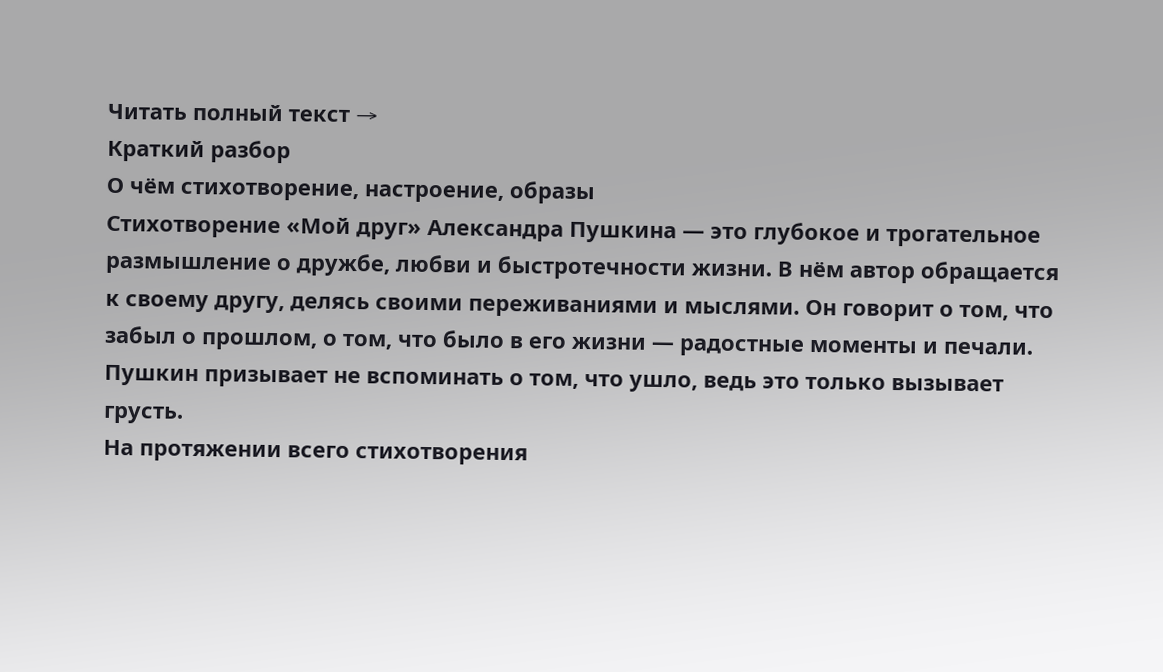Читать полный текст →
Краткий разбор
О чём стихотворение, настроение, образы
Стихотворение «Мой друг» Александра Пушкина — это глубокое и трогательное размышление о дружбе, любви и быстротечности жизни. В нём автор обращается к своему другу, делясь своими переживаниями и мыслями. Он говорит о том, что забыл о прошлом, о том, что было в его жизни — радостные моменты и печали. Пушкин призывает не вспоминать о том, что ушло, ведь это только вызывает грусть.
На протяжении всего стихотворения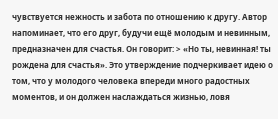чувствуется нежность и забота по отношению к другу. Автор напоминает, что его друг, будучи ещё молодым и невинным, предназначен для счастья. Он говорит: > «Но ты, невинная! ты рождена для счастья». Это утверждение подчеркивает идею о том, что у молодого человека впереди много радостных моментов, и он должен наслаждаться жизнью, ловя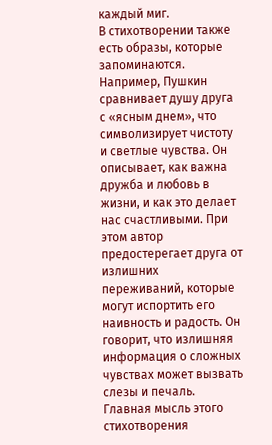каждый миг.
В стихотворении также есть образы, которые запоминаются. Например, Пушкин сравнивает душу друга с «ясным днем», что символизирует чистоту и светлые чувства. Он описывает, как важна дружба и любовь в жизни, и как это делает нас счастливыми. При этом автор предостерегает друга от излишних переживаний, которые могут испортить его наивность и радость. Он говорит, что излишняя информация о сложных чувствах может вызвать слезы и печаль.
Главная мысль этого стихотворения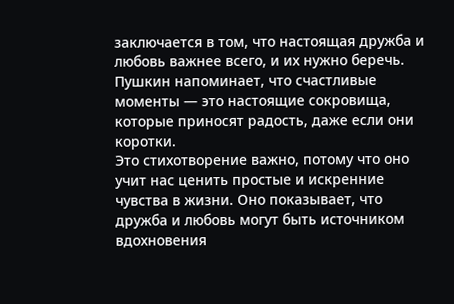заключается в том, что настоящая дружба и любовь важнее всего, и их нужно беречь. Пушкин напоминает, что счастливые моменты — это настоящие сокровища, которые приносят радость, даже если они коротки.
Это стихотворение важно, потому что оно учит нас ценить простые и искренние чувства в жизни. Оно показывает, что дружба и любовь могут быть источником вдохновения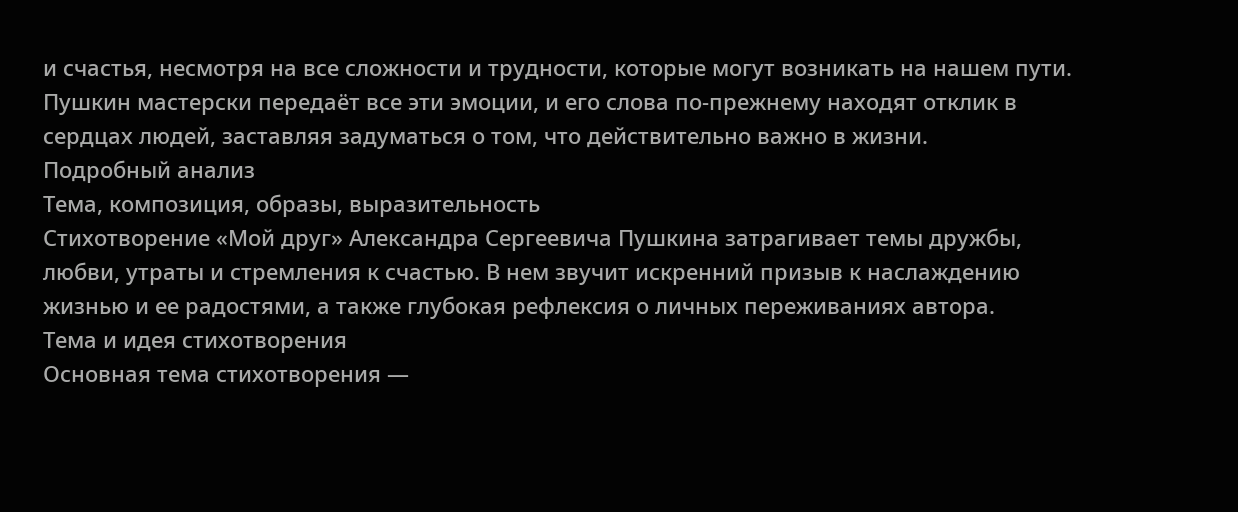и счастья, несмотря на все сложности и трудности, которые могут возникать на нашем пути. Пушкин мастерски передаёт все эти эмоции, и его слова по-прежнему находят отклик в сердцах людей, заставляя задуматься о том, что действительно важно в жизни.
Подробный анализ
Тема, композиция, образы, выразительность
Стихотворение «Мой друг» Александра Сергеевича Пушкина затрагивает темы дружбы, любви, утраты и стремления к счастью. В нем звучит искренний призыв к наслаждению жизнью и ее радостями, а также глубокая рефлексия о личных переживаниях автора.
Тема и идея стихотворения
Основная тема стихотворения —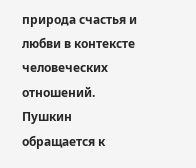природа счастья и любви в контексте человеческих отношений. Пушкин обращается к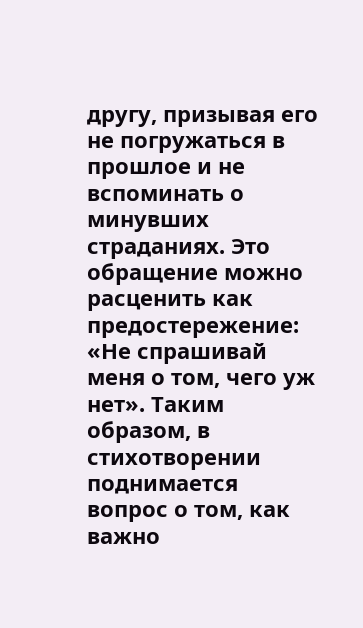другу, призывая его не погружаться в прошлое и не вспоминать о минувших страданиях. Это обращение можно расценить как предостережение: «Не спрашивай меня о том, чего уж нет». Таким образом, в стихотворении поднимается вопрос о том, как важно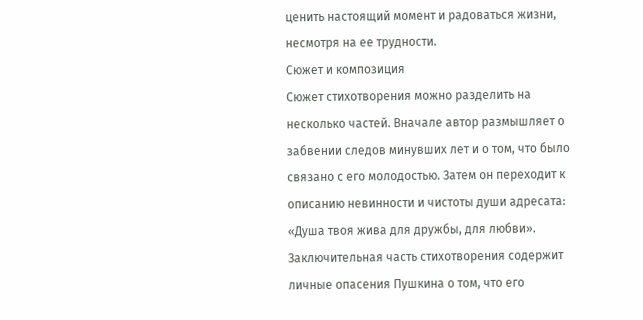ценить настоящий момент и радоваться жизни, несмотря на ее трудности.
Сюжет и композиция
Сюжет стихотворения можно разделить на несколько частей. Вначале автор размышляет о забвении следов минувших лет и о том, что было связано с его молодостью. Затем он переходит к описанию невинности и чистоты души адресата: «Душа твоя жива для дружбы, для любви». Заключительная часть стихотворения содержит личные опасения Пушкина о том, что его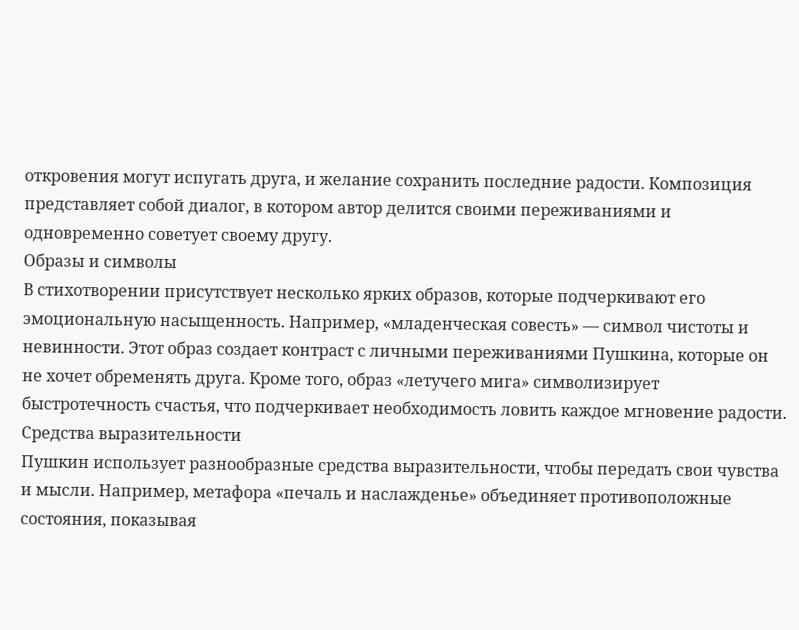откровения могут испугать друга, и желание сохранить последние радости. Композиция представляет собой диалог, в котором автор делится своими переживаниями и одновременно советует своему другу.
Образы и символы
В стихотворении присутствует несколько ярких образов, которые подчеркивают его эмоциональную насыщенность. Например, «младенческая совесть» — символ чистоты и невинности. Этот образ создает контраст с личными переживаниями Пушкина, которые он не хочет обременять друга. Кроме того, образ «летучего мига» символизирует быстротечность счастья, что подчеркивает необходимость ловить каждое мгновение радости.
Средства выразительности
Пушкин использует разнообразные средства выразительности, чтобы передать свои чувства и мысли. Например, метафора «печаль и наслажденье» объединяет противоположные состояния, показывая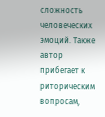сложность человеческих эмоций. Также автор прибегает к риторическим вопросам,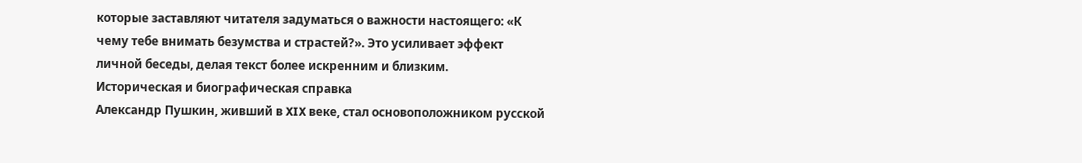которые заставляют читателя задуматься о важности настоящего: «К чему тебе внимать безумства и страстей?». Это усиливает эффект личной беседы, делая текст более искренним и близким.
Историческая и биографическая справка
Александр Пушкин, живший в XIX веке, стал основоположником русской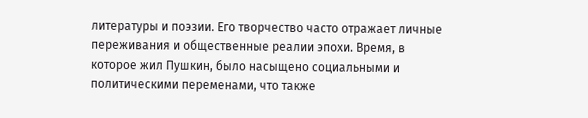литературы и поэзии. Его творчество часто отражает личные переживания и общественные реалии эпохи. Время, в которое жил Пушкин, было насыщено социальными и политическими переменами, что также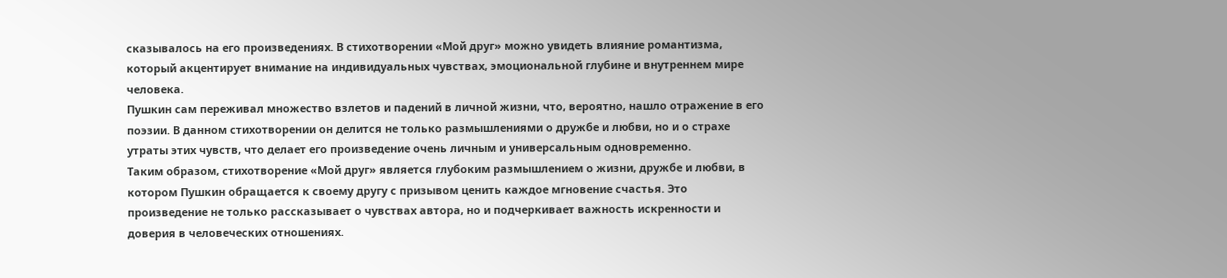сказывалось на его произведениях. В стихотворении «Мой друг» можно увидеть влияние романтизма, который акцентирует внимание на индивидуальных чувствах, эмоциональной глубине и внутреннем мире человека.
Пушкин сам переживал множество взлетов и падений в личной жизни, что, вероятно, нашло отражение в его поэзии. В данном стихотворении он делится не только размышлениями о дружбе и любви, но и о страхе утраты этих чувств, что делает его произведение очень личным и универсальным одновременно.
Таким образом, стихотворение «Мой друг» является глубоким размышлением о жизни, дружбе и любви, в котором Пушкин обращается к своему другу с призывом ценить каждое мгновение счастья. Это произведение не только рассказывает о чувствах автора, но и подчеркивает важность искренности и доверия в человеческих отношениях.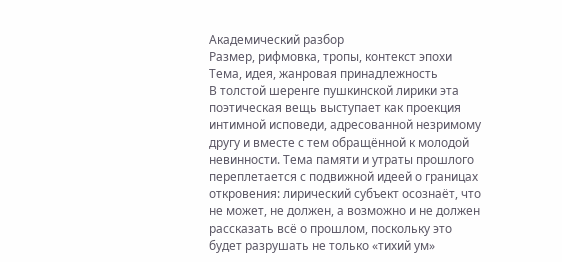Академический разбор
Размер, рифмовка, тропы, контекст эпохи
Тема, идея, жанровая принадлежность
В толстой шеренге пушкинской лирики эта поэтическая вещь выступает как проекция интимной исповеди, адресованной незримому другу и вместе с тем обращённой к молодой невинности. Тема памяти и утраты прошлого переплетается с подвижной идеей о границах откровения: лирический субъект осознаёт, что не может, не должен, а возможно и не должен рассказать всё о прошлом, поскольку это будет разрушать не только «тихий ум»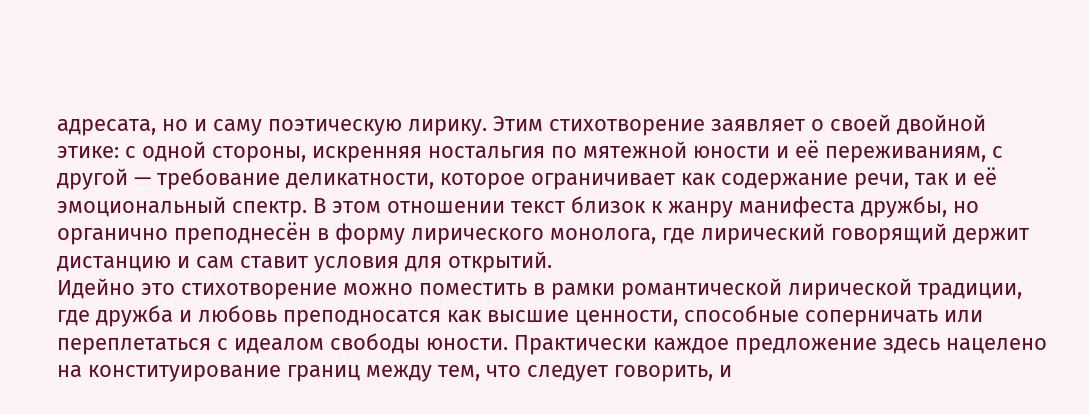адресата, но и саму поэтическую лирику. Этим стихотворение заявляет о своей двойной этике: с одной стороны, искренняя ностальгия по мятежной юности и её переживаниям, с другой — требование деликатности, которое ограничивает как содержание речи, так и её эмоциональный спектр. В этом отношении текст близок к жанру манифеста дружбы, но органично преподнесён в форму лирического монолога, где лирический говорящий держит дистанцию и сам ставит условия для открытий.
Идейно это стихотворение можно поместить в рамки романтической лирической традиции, где дружба и любовь преподносатся как высшие ценности, способные соперничать или переплетаться с идеалом свободы юности. Практически каждое предложение здесь нацелено на конституирование границ между тем, что следует говорить, и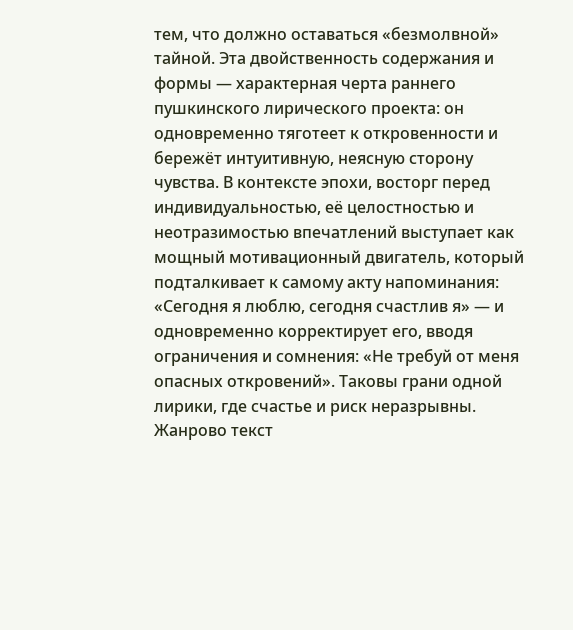тем, что должно оставаться «безмолвной» тайной. Эта двойственность содержания и формы — характерная черта раннего пушкинского лирического проекта: он одновременно тяготеет к откровенности и бережёт интуитивную, неясную сторону чувства. В контексте эпохи, восторг перед индивидуальностью, её целостностью и неотразимостью впечатлений выступает как мощный мотивационный двигатель, который подталкивает к самому акту напоминания: «Сегодня я люблю, сегодня счастлив я» — и одновременно корректирует его, вводя ограничения и сомнения: «Не требуй от меня опасных откровений». Таковы грани одной лирики, где счастье и риск неразрывны.
Жанрово текст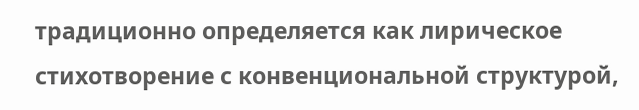традиционно определяется как лирическое стихотворение с конвенциональной структурой,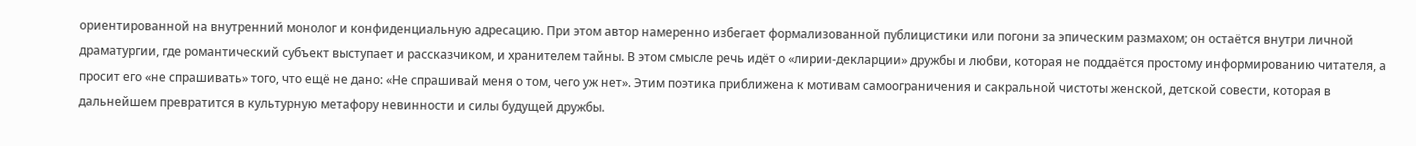ориентированной на внутренний монолог и конфиденциальную адресацию. При этом автор намеренно избегает формализованной публицистики или погони за эпическим размахом; он остаётся внутри личной драматургии, где романтический субъект выступает и рассказчиком, и хранителем тайны. В этом смысле речь идёт о «лирии-декларции» дружбы и любви, которая не поддаётся простому информированию читателя, а просит его «не спрашивать» того, что ещё не дано: «Не спрашивай меня о том, чего уж нет». Этим поэтика приближена к мотивам самоограничения и сакральной чистоты женской, детской совести, которая в дальнейшем превратится в культурную метафору невинности и силы будущей дружбы.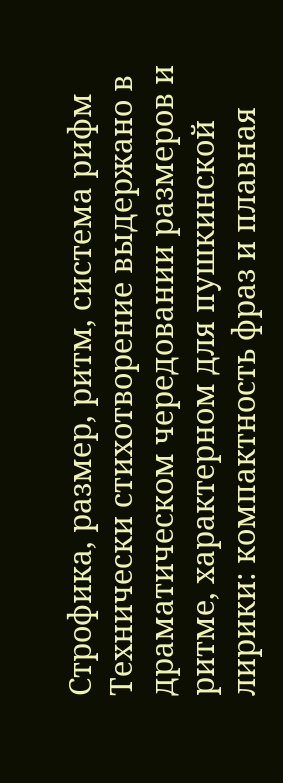Строфика, размер, ритм, система рифм
Технически стихотворение выдержано в драматическом чередовании размеров и ритме, характерном для пушкинской лирики: компактность фраз и плавная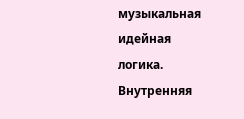музыкальная идейная логика. Внутренняя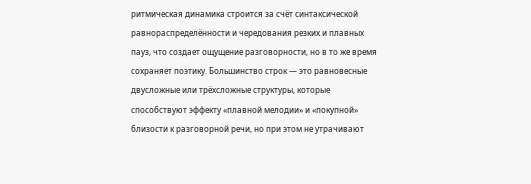ритмическая динамика строится за счёт синтаксической равнораспределённости и чередования резких и плавных пауз, что создает ощущение разговорности, но в то же время сохраняет поэтику. Большинство строк — это равновесные двусложные или трёхсложные структуры, которые способствуют эффекту «плавной мелодии» и «покупной» близости к разговорной речи, но при этом не утрачивают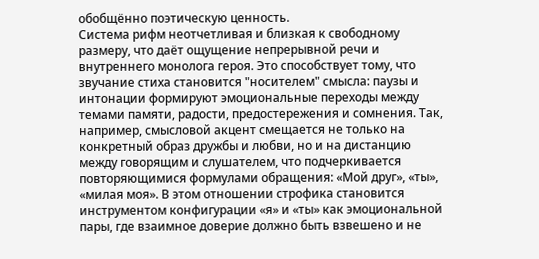обобщённо поэтическую ценность.
Система рифм неотчетливая и близкая к свободному размеру, что даёт ощущение непрерывной речи и внутреннего монолога героя. Это способствует тому, что звучание стиха становится "носителем" смысла: паузы и интонации формируют эмоциональные переходы между темами памяти, радости, предостережения и сомнения. Так, например, смысловой акцент смещается не только на конкретный образ дружбы и любви, но и на дистанцию между говорящим и слушателем, что подчеркивается повторяющимися формулами обращения: «Мой друг», «ты», «милая моя». В этом отношении строфика становится инструментом конфигурации «я» и «ты» как эмоциональной пары, где взаимное доверие должно быть взвешено и не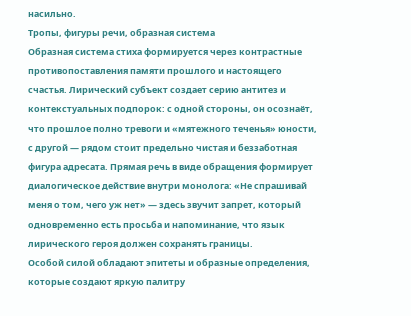насильно.
Тропы, фигуры речи, образная система
Образная система стиха формируется через контрастные противопоставления памяти прошлого и настоящего счастья. Лирический субъект создает серию антитез и контекстуальных подпорок: с одной стороны, он осознаёт, что прошлое полно тревоги и «мятежного теченья» юности, с другой — рядом стоит предельно чистая и беззаботная фигура адресата. Прямая речь в виде обращения формирует диалогическое действие внутри монолога: «Не спрашивай меня о том, чего уж нет» — здесь звучит запрет, который одновременно есть просьба и напоминание, что язык лирического героя должен сохранять границы.
Особой силой обладают эпитеты и образные определения, которые создают яркую палитру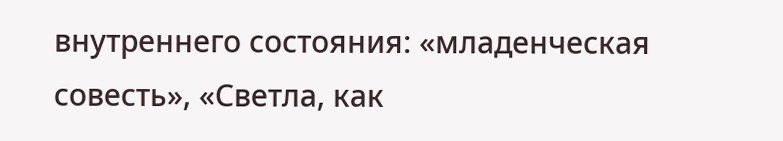внутреннего состояния: «младенческая совесть», «Светла, как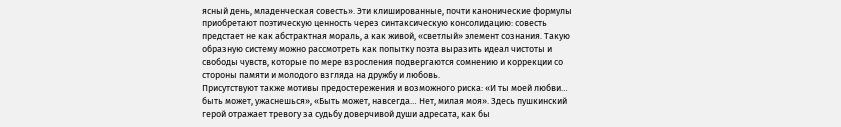ясный день, младенческая совесть». Эти клишированные, почти канонические формулы приобретают поэтическую ценность через синтаксическую консолидацию: совесть предстает не как абстрактная мораль, а как живой, «светлый» элемент сознания. Такую образную систему можно рассмотреть как попытку поэта выразить идеал чистоты и свободы чувств, которые по мере взросления подвергаются сомнению и коррекции со стороны памяти и молодого взгляда на дружбу и любовь.
Присутствуют также мотивы предостережения и возможного риска: «И ты моей любви… быть может, ужаснешься», «Быть может, навсегда… Нет, милая моя». Здесь пушкинский герой отражает тревогу за судьбу доверчивой души адресата, как бы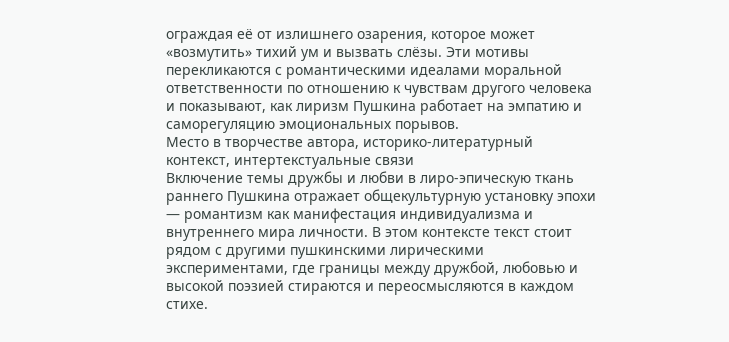ограждая её от излишнего озарения, которое может «возмутить» тихий ум и вызвать слёзы. Эти мотивы перекликаются с романтическими идеалами моральной ответственности по отношению к чувствам другого человека и показывают, как лиризм Пушкина работает на эмпатию и саморегуляцию эмоциональных порывов.
Место в творчестве автора, историко-литературный контекст, интертекстуальные связи
Включение темы дружбы и любви в лиро-эпическую ткань раннего Пушкина отражает общекультурную установку эпохи — романтизм как манифестация индивидуализма и внутреннего мира личности. В этом контексте текст стоит рядом с другими пушкинскими лирическими экспериментами, где границы между дружбой, любовью и высокой поэзией стираются и переосмысляются в каждом стихе.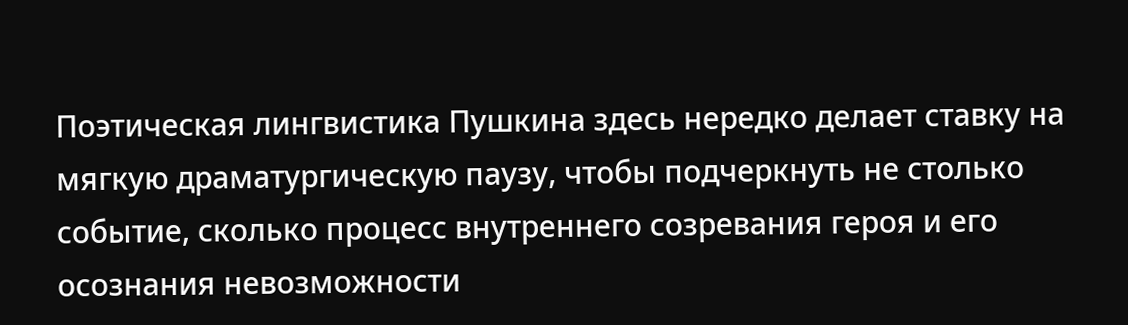Поэтическая лингвистика Пушкина здесь нередко делает ставку на мягкую драматургическую паузу, чтобы подчеркнуть не столько событие, сколько процесс внутреннего созревания героя и его осознания невозможности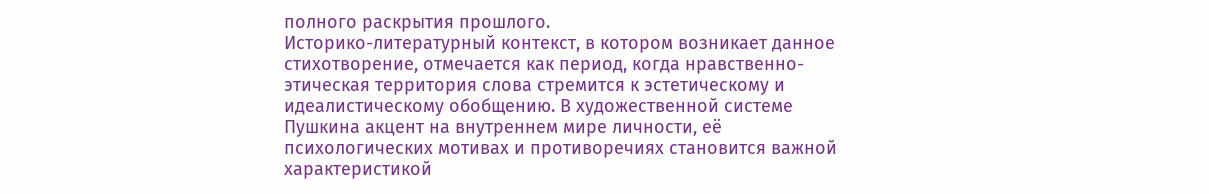полного раскрытия прошлого.
Историко-литературный контекст, в котором возникает данное стихотворение, отмечается как период, когда нравственно-этическая территория слова стремится к эстетическому и идеалистическому обобщению. В художественной системе Пушкина акцент на внутреннем мире личности, её психологических мотивах и противоречиях становится важной характеристикой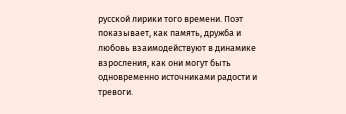русской лирики того времени. Поэт показывает, как память, дружба и любовь взаимодействуют в динамике взросления, как они могут быть одновременно источниками радости и тревоги.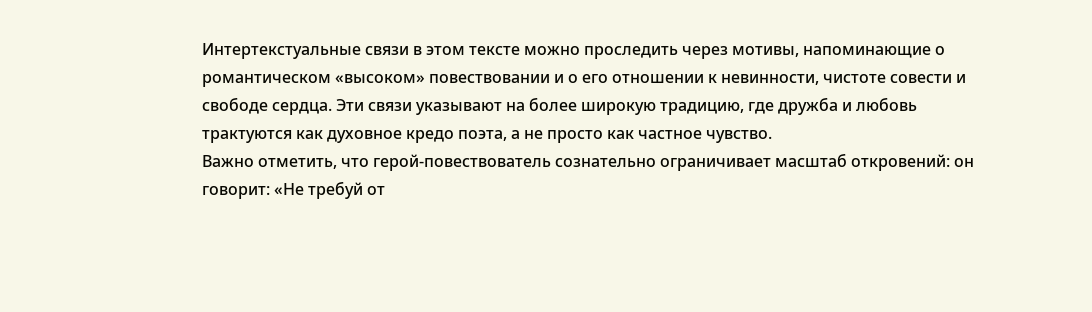Интертекстуальные связи в этом тексте можно проследить через мотивы, напоминающие о романтическом «высоком» повествовании и о его отношении к невинности, чистоте совести и свободе сердца. Эти связи указывают на более широкую традицию, где дружба и любовь трактуются как духовное кредо поэта, а не просто как частное чувство.
Важно отметить, что герой-повествователь сознательно ограничивает масштаб откровений: он говорит: «Не требуй от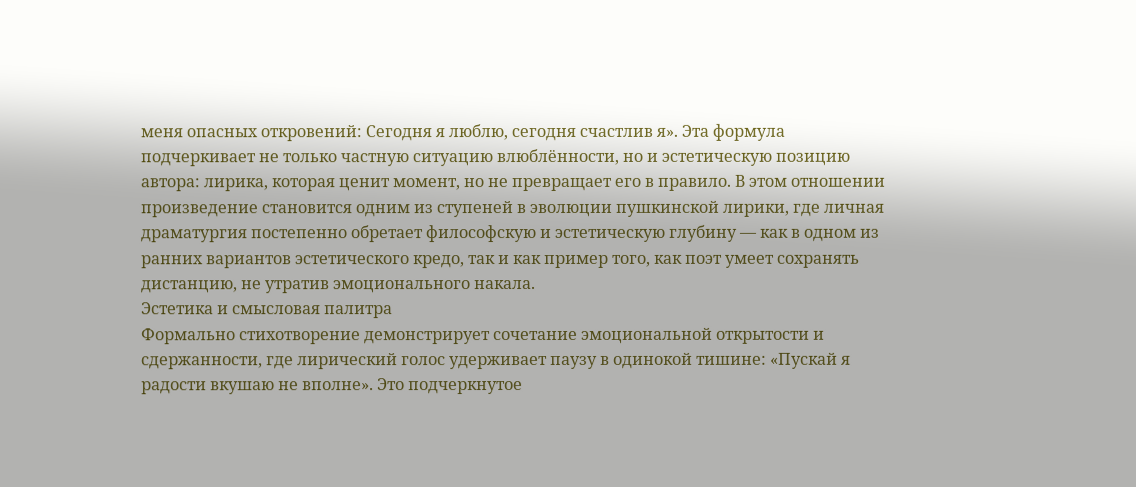меня опасных откровений: Сегодня я люблю, сегодня счастлив я». Эта формула подчеркивает не только частную ситуацию влюблённости, но и эстетическую позицию автора: лирика, которая ценит момент, но не превращает его в правило. В этом отношении произведение становится одним из ступеней в эволюции пушкинской лирики, где личная драматургия постепенно обретает философскую и эстетическую глубину — как в одном из ранних вариантов эстетического кредо, так и как пример того, как поэт умеет сохранять дистанцию, не утратив эмоционального накала.
Эстетика и смысловая палитра
Формально стихотворение демонстрирует сочетание эмоциональной открытости и сдержанности, где лирический голос удерживает паузу в одинокой тишине: «Пускай я радости вкушаю не вполне». Это подчеркнутое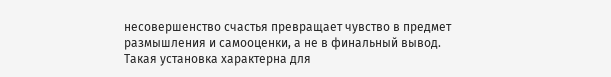несовершенство счастья превращает чувство в предмет размышления и самооценки, а не в финальный вывод. Такая установка характерна для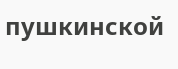пушкинской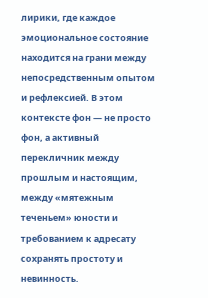лирики, где каждое эмоциональное состояние находится на грани между непосредственным опытом и рефлексией. В этом контексте фон — не просто фон, а активный перекличник между прошлым и настоящим, между «мятежным теченьем» юности и требованием к адресату сохранять простоту и невинность.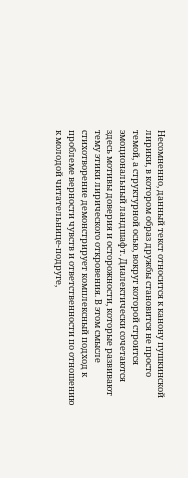Несомненно, данный текст относится к канону пушкинской лирики, в котором образ дружбы становится не просто темой, а структурной осью, вокруг которой строится эмоциональный ландшафт. Диалектически сочетаются здесь мотивы доверия и осторожности, которые развивают тему этики лирического откровения. В этом смысле стихотворение демонстрирует комплексный подход к проблеме верности чувств и ответственности по отношению к молодой читательнице-подруге,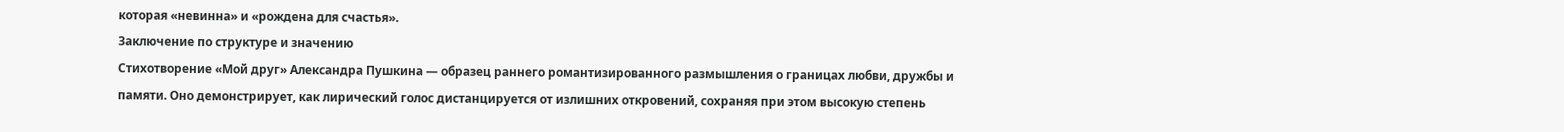которая «невинна» и «рождена для счастья».
Заключение по структуре и значению
Стихотворение «Мой друг» Александра Пушкина — образец раннего романтизированного размышления о границах любви, дружбы и памяти. Оно демонстрирует, как лирический голос дистанцируется от излишних откровений, сохраняя при этом высокую степень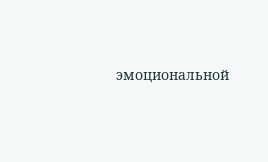эмоциональной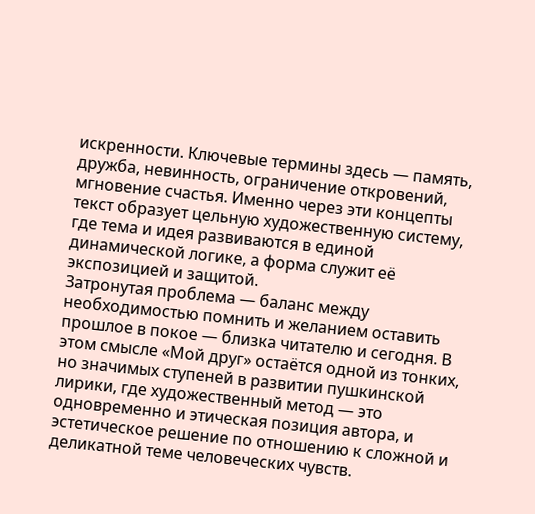искренности. Ключевые термины здесь — память, дружба, невинность, ограничение откровений, мгновение счастья. Именно через эти концепты текст образует цельную художественную систему, где тема и идея развиваются в единой динамической логике, а форма служит её экспозицией и защитой.
Затронутая проблема — баланс между необходимостью помнить и желанием оставить прошлое в покое — близка читателю и сегодня. В этом смысле «Мой друг» остаётся одной из тонких, но значимых ступеней в развитии пушкинской лирики, где художественный метод — это одновременно и этическая позиция автора, и эстетическое решение по отношению к сложной и деликатной теме человеческих чувств.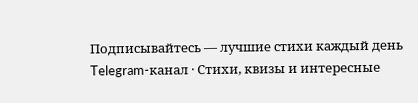Подписывайтесь — лучшие стихи каждый день
Telegram-канал · Стихи, квизы и интересные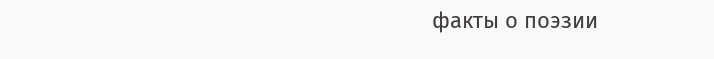факты о поэзии